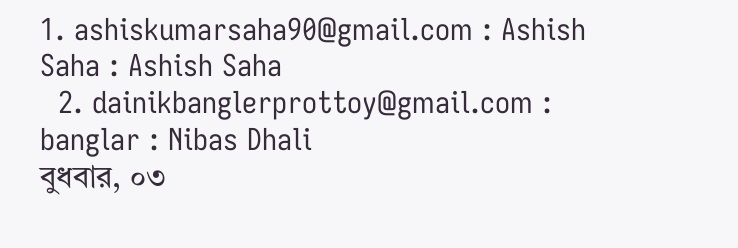1. ashiskumarsaha90@gmail.com : Ashish Saha : Ashish Saha
  2. dainikbanglerprottoy@gmail.com : banglar : Nibas Dhali
বুধবার, ০৩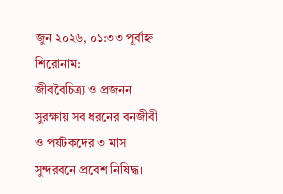জুন ২০২৬, ০১:৩৩ পূর্বাহ্ন
শিরোনাম:
জীববৈচিত্র্য ও প্রজনন সুরক্ষায় সব ধরনের বনজীবী ও পর্যটকদের ৩ মাস সুন্দরবনে প্রবেশ নিষিদ্ধ।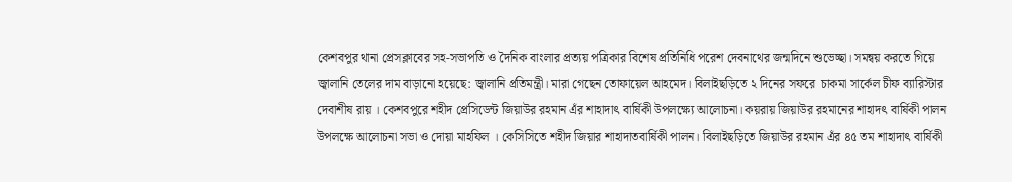কেশবপুর থানা প্রেসক্লাবের সহ-সভাপতি ও দৈনিক বাংলার প্রত্যয় পত্রিকার বিশেষ প্রতিনিধি পরেশ দেবনাথের জন্মদিনে শুভেচ্ছা। সমন্বয় করতে গিয়ে জ্বালানি তেলের দাম বাড়ানো হয়েছে: জ্বালানি প্রতিমন্ত্রী। মারা গেছেন তোফায়েল আহমেদ। বিলাইছড়িতে ২ দিনের সফরে  চাকমা সার্কেল চীফ ব্যারিস্টার দেবাশীষ রায় । কেশবপুরে শহীদ প্রেসিডেন্ট জিয়াউর রহমান এঁর শাহাদাৎ বার্ষিকী উপলক্ষ্যে আলোচনা। কয়রায় জিয়াউর রহমানের শাহাদৎ বার্ষিকী পালন  উপলক্ষে আলোচনা সভা ও দোয়া মাহফিল । কেসিসিতে শহীদ জিয়ার শাহাদাতবার্ষিকী পালন। বিলাইছড়িতে জিয়াউর রহমান এঁর ৪৫ তম শাহাদাৎ বার্ষিকী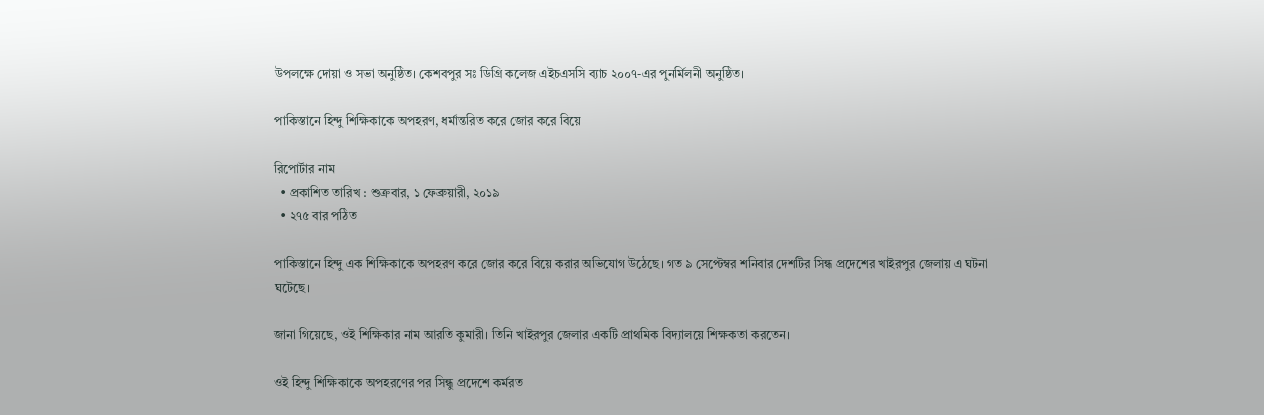উপলক্ষে দোয়া ও সভা অনুষ্ঠিত। কেশবপুর সঃ ডিগ্রি কলেজ এইচএসসি ব্যাচ ২০০৭-এর পুনর্মিলনী অনুষ্ঠিত।

পাকিস্তানে হিন্দু শিক্ষিকাকে অপহরণ, ধর্মান্তরিত করে জোর করে বিয়ে

রিপোর্টার নাম
  • প্রকাশিত তারিখ : শুক্রবার, ১ ফেব্রুয়ারী, ২০১৯
  • ২৭৫ বার পঠিত

পাকিস্তানে হিন্দু এক শিক্ষিকাকে অপহরণ করে জোর করে বিয়ে করার অভিযোগ উঠেছে। গত ৯ সেপ্টেম্বর শনিবার দেশটির সিন্ধ প্রদেশের খাইরপুর জেলায় এ ঘটনা ঘটেছে।

জানা গিয়েছে, ওই শিক্ষিকার নাম আরতি কুমারী। তিনি খাইরপুর জেলার একটি প্রাথমিক বিদ্যালয়ে শিক্ষকতা করতেন।

ওই হিন্দু শিক্ষিকাকে অপহরণের পর সিন্ধু প্রদেশে কর্মরত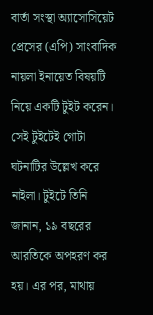বার্তা সংস্থা অ্যাসোসিয়েট প্রেসের (এপি) সাংবাদিক নায়লা ইনায়েত বিষয়টি নিয়ে একটি টুইট করেন। সেই টুইটেই গোটা ঘটনাটির উল্লেখ করে নাইলা। টুইটে তিনি জানান, ১৯ বছরের আরতিকে অপহরণ কর হয়। এর পর, মাথায়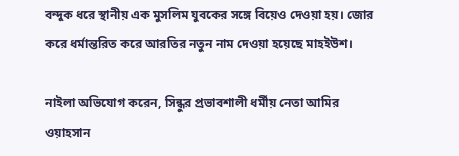বন্দুক ধরে স্থানীয় এক মুসলিম যুবকের সঙ্গে বিয়েও দেওয়া হয়। জোর করে ধর্মান্তরিত করে আরতির নতুন নাম দেওয়া হয়েছে মাহইউশ।

নাইলা অভিযোগ করেন, সিন্ধুর প্রভাবশালী ধর্মীয় নেতা আমির ওয়াহসান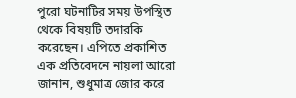পুরো ঘটনাটির সময় উপস্থিত থেকে বিষয়টি তদারকি করেছেন। এপিতে প্রকাশিত এক প্রতিবেদনে নায়লা আরো জানান, শুধুমাত্র জোর করে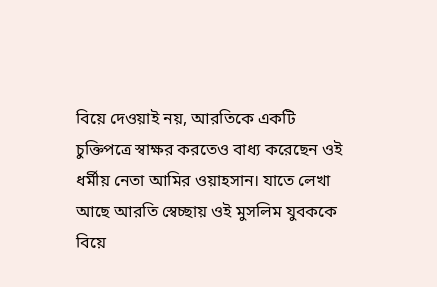বিয়ে দেওয়াই নয়, আরতিকে একটি চুক্তিপত্রে স্বাক্ষর করতেও বাধ্য করেছেন ওই ধর্মীয় নেতা আমির ওয়াহসান। যাতে লেখা আছে আরতি স্বেচ্ছায় ওই মুসলিম যুবককে বিয়ে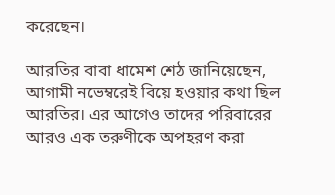করেছেন।

আরতির বাবা ধামেশ শেঠ জানিয়েছেন, আগামী নভেম্বরেই বিয়ে হওয়ার কথা ছিল আরতির। এর আগেও তাদের পরিবারের আরও এক তরুণীকে অপহরণ করা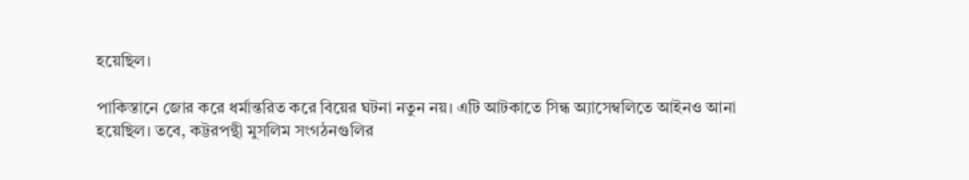হয়েছিল।

পাকিস্তানে জোর করে ধর্মান্তরিত করে বিয়ের ঘটনা নতুন নয়। এটি আটকাতে সিন্ধ অ্যাসেম্বলিতে আইনও আনা হয়েছিল। তবে, কট্টরপন্থী মুসলিম সংগঠনগুলির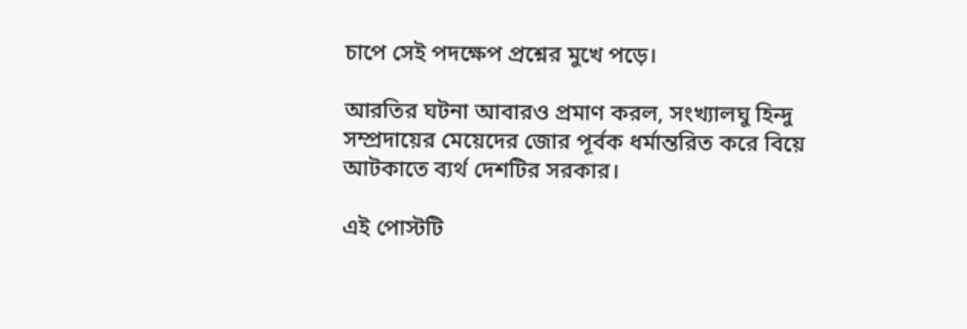চাপে সেই পদক্ষেপ প্রশ্নের মুখে পড়ে।

আরতির ঘটনা আবারও প্রমাণ করল, সংখ্যালঘু হিন্দু সম্প্রদায়ের মেয়েদের জোর পূর্বক ধর্মান্তরিত করে বিয়ে আটকাতে ব্যর্থ দেশটির সরকার।

এই পোস্টটি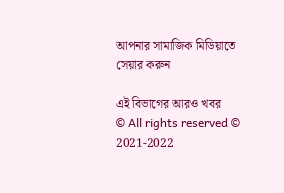আপনার সামাজিক মিডিয়াতে সেয়ার করুন

এই বিভাগের আরও খবর
© All rights reserved © 2021-2022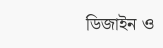ডিজাইন ও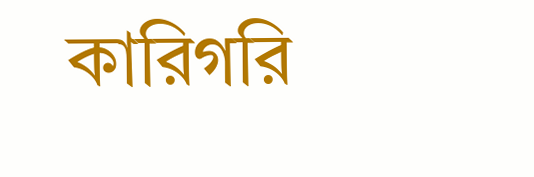কারিগরি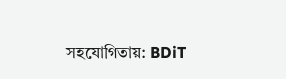সহযোগিতায়: BDiT